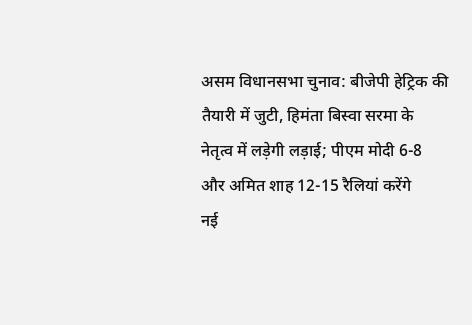असम विधानसभा चुनाव: बीजेपी हेट्रिक की तैयारी में जुटी, हिमंता बिस्वा सरमा के नेतृत्व में लड़ेगी लड़ाई; पीएम मोदी 6-8 और अमित शाह 12-15 रैलियां करेंगे
नई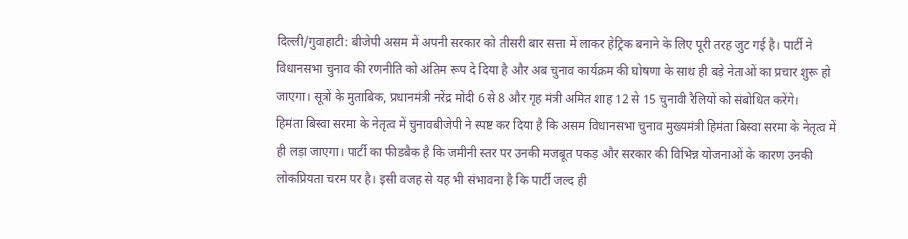दिल्ली/गुवाहाटी: बीजेपी असम में अपनी सरकार को तीसरी बार सत्ता में लाकर हेट्रिक बनाने के लिए पूरी तरह जुट गई है। पार्टी ने विधानसभा चुनाव की रणनीति को अंतिम रूप दे दिया है और अब चुनाव कार्यक्रम की घोषणा के साथ ही बड़े नेताओं का प्रचार शुरू हो जाएगा। सूत्रों के मुताबिक, प्रधानमंत्री नरेंद्र मोदी 6 से 8 और गृह मंत्री अमित शाह 12 से 15 चुनावी रैलियों को संबोधित करेंगे।
हिमंता बिस्वा सरमा के नेतृत्व में चुनावबीजेपी ने स्पष्ट कर दिया है कि असम विधानसभा चुनाव मुख्यमंत्री हिमंता बिस्वा सरमा के नेतृत्व में ही लड़ा जाएगा। पार्टी का फीडबैक है कि जमीनी स्तर पर उनकी मजबूत पकड़ और सरकार की विभिन्न योजनाओं के कारण उनकी लोकप्रियता चरम पर है। इसी वजह से यह भी संभावना है कि पार्टी जल्द ही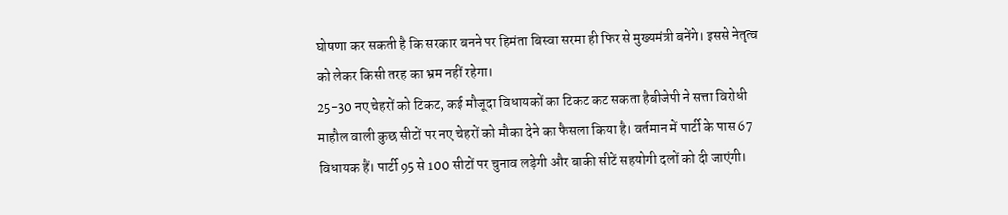घोषणा कर सकती है कि सरकार बनने पर हिमंता बिस्वा सरमा ही फिर से मुख्यमंत्री बनेंगे। इससे नेतृत्व को लेकर किसी तरह का भ्रम नहीं रहेगा।
25-30 नए चेहरों को टिकट, कई मौजूदा विधायकों का टिकट कट सकता हैबीजेपी ने सत्ता विरोधी माहौल वाली कुछ सीटों पर नए चेहरों को मौका देने का फैसला किया है। वर्तमान में पार्टी के पास 67 विधायक हैं। पार्टी 95 से 100 सीटों पर चुनाव लड़ेगी और बाकी सीटें सहयोगी दलों को दी जाएंगी।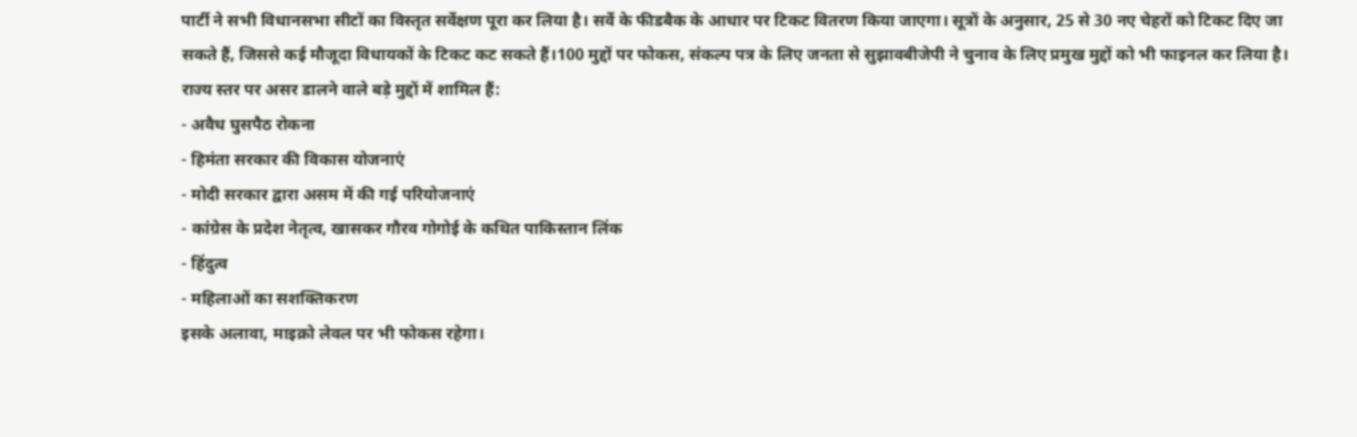पार्टी ने सभी विधानसभा सीटों का विस्तृत सर्वेक्षण पूरा कर लिया है। सर्वे के फीडबैक के आधार पर टिकट वितरण किया जाएगा। सूत्रों के अनुसार, 25 से 30 नए चेहरों को टिकट दिए जा सकते हैं, जिससे कई मौजूदा विधायकों के टिकट कट सकते हैं।100 मुद्दों पर फोकस, संकल्प पत्र के लिए जनता से सुझावबीजेपी ने चुनाव के लिए प्रमुख मुद्दों को भी फाइनल कर लिया है। राज्य स्तर पर असर डालने वाले बड़े मुद्दों में शामिल हैं:
- अवैध घुसपैठ रोकना
- हिमंता सरकार की विकास योजनाएं
- मोदी सरकार द्वारा असम में की गई परियोजनाएं
- कांग्रेस के प्रदेश नेतृत्व, खासकर गौरव गोगोई के कथित पाकिस्तान लिंक
- हिंदुत्व
- महिलाओं का सशक्तिकरण
इसके अलावा, माइक्रो लेवल पर भी फोकस रहेगा।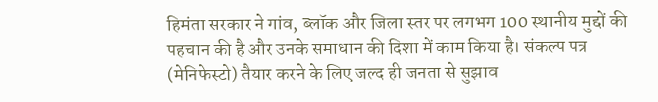हिमंता सरकार ने गांव, ब्लॉक और जिला स्तर पर लगभग 100 स्थानीय मुद्दों की पहचान की है और उनके समाधान की दिशा में काम किया है। संकल्प पत्र (मेनिफेस्टो) तैयार करने के लिए जल्द ही जनता से सुझाव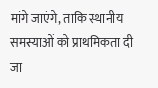मांगे जाएंगे, ताकि स्थानीय समस्याओं को प्राथमिकता दी जा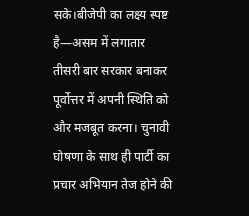सके।बीजेपी का लक्ष्य स्पष्ट है—असम में लगातार तीसरी बार सरकार बनाकर पूर्वोत्तर में अपनी स्थिति को और मजबूत करना। चुनावी घोषणा के साथ ही पार्टी का प्रचार अभियान तेज होने की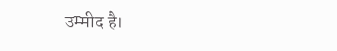उम्मीद है।